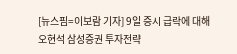[뉴스핌=이보람 기자] 9일 증시 급락에 대해 오현석 삼성증권 투자전략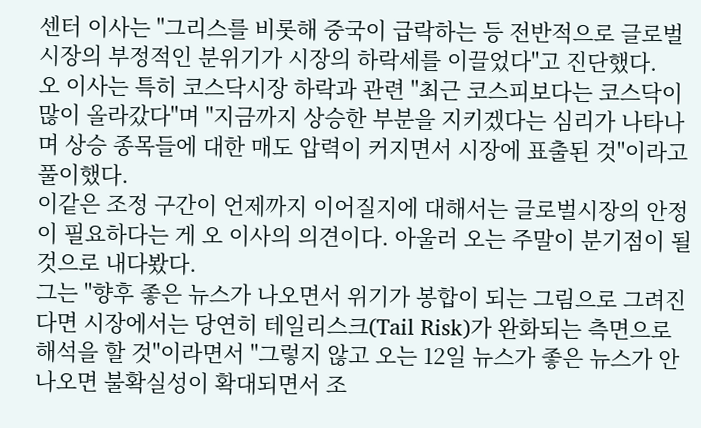센터 이사는 "그리스를 비롯해 중국이 급락하는 등 전반적으로 글로벌 시장의 부정적인 분위기가 시장의 하락세를 이끌었다"고 진단했다.
오 이사는 특히 코스닥시장 하락과 관련 "최근 코스피보다는 코스닥이 많이 올라갔다"며 "지금까지 상승한 부분을 지키겠다는 심리가 나타나며 상승 종목들에 대한 매도 압력이 커지면서 시장에 표출된 것"이라고 풀이했다.
이같은 조정 구간이 언제까지 이어질지에 대해서는 글로벌시장의 안정이 필요하다는 게 오 이사의 의견이다. 아울러 오는 주말이 분기점이 될 것으로 내다봤다.
그는 "향후 좋은 뉴스가 나오면서 위기가 봉합이 되는 그림으로 그려진다면 시장에서는 당연히 테일리스크(Tail Risk)가 완화되는 측면으로 해석을 할 것"이라면서 "그렇지 않고 오는 12일 뉴스가 좋은 뉴스가 안나오면 불확실성이 확대되면서 조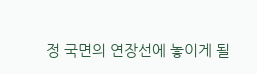정 국면의 연장선에 놓이게 될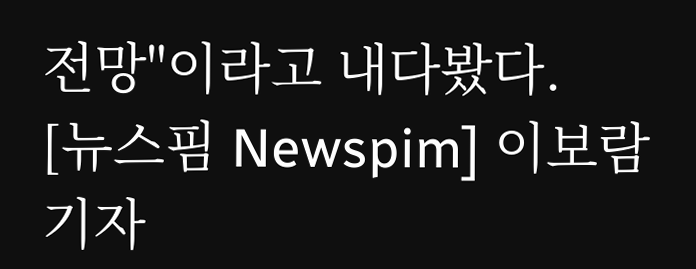전망"이라고 내다봤다.
[뉴스핌 Newspim] 이보람 기자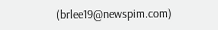(brlee19@newspim.com)